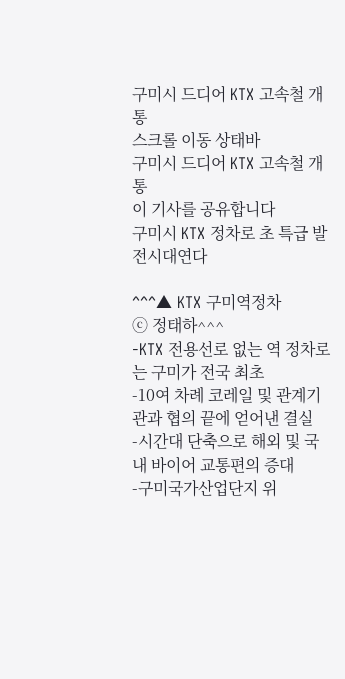구미시 드디어 KTX 고속철 개통
스크롤 이동 상태바
구미시 드디어 KTX 고속철 개통
이 기사를 공유합니다
구미시 KTX 정차로 초 특급 발전시대연다

^^^▲ KTX 구미역정차
ⓒ 정태하^^^
-KTX 전용선로 없는 역 정차로는 구미가 전국 최초
-10여 차례 코레일 및 관계기관과 협의 끝에 얻어낸 결실
-시간대 단축으로 해외 및 국내 바이어 교통편의 증대
-구미국가산업단지 위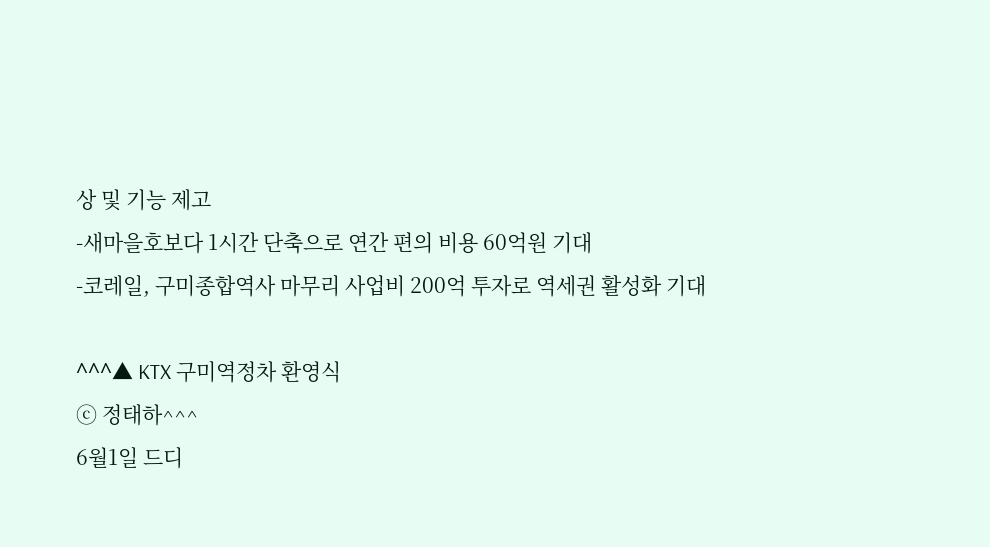상 및 기능 제고
-새마을호보다 1시간 단축으로 연간 편의 비용 60억원 기대
-코레일, 구미종합역사 마무리 사업비 200억 투자로 역세권 활성화 기대

^^^▲ KTX 구미역정차 환영식
ⓒ 정태하^^^
6월1일 드디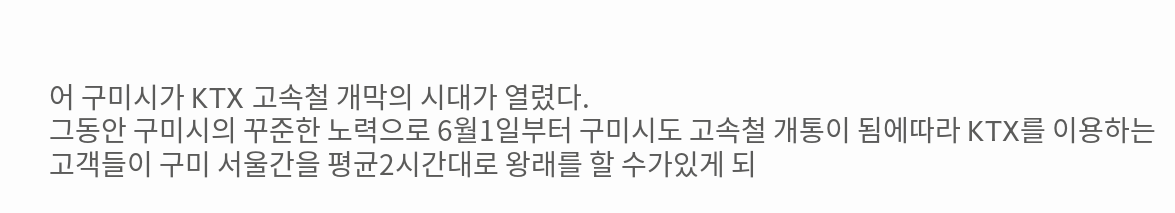어 구미시가 KTX 고속철 개막의 시대가 열렸다.
그동안 구미시의 꾸준한 노력으로 6월1일부터 구미시도 고속철 개통이 됨에따라 KTX를 이용하는 고객들이 구미 서울간을 평균2시간대로 왕래를 할 수가있게 되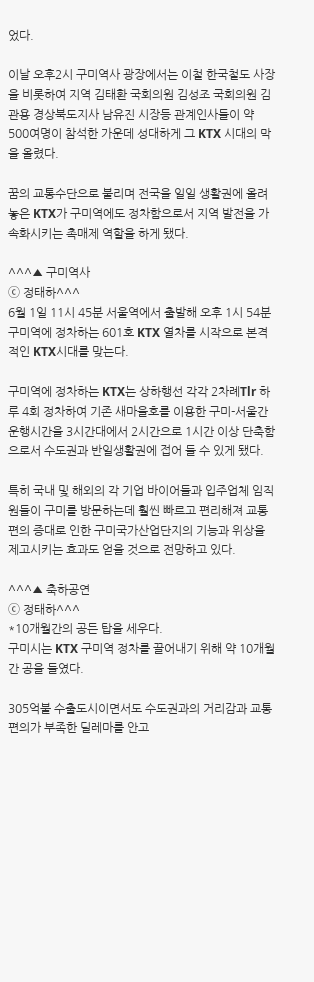었다.

이날 오후2시 구미역사 광장에서는 이철 한국철도 사장을 비롯하여 지역 김태환 국회의원 김성조 국회의원 김관용 경상북도지사 남유진 시장등 관계인사들이 약 500여명이 참석한 가운데 성대하게 그 KTX 시대의 막을 올렸다.

꿈의 교통수단으로 불리며 전국을 일일 생활권에 올려놓은 KTX가 구미역에도 정차함으로서 지역 발전을 가속화시키는 촉매제 역할을 하게 됐다.

^^^▲ 구미역사
ⓒ 정태하^^^
6월 1일 11시 45분 서울역에서 출발해 오후 1시 54분 구미역에 정차하는 601호 KTX 열차를 시작으로 본격적인 KTX시대를 맞는다.

구미역에 정차하는 KTX는 상하행선 각각 2차례Tlr 하루 4회 정차하여 기존 새마을호를 이용한 구미-서울간 운행시간을 3시간대에서 2시간으로 1시간 이상 단축함으로서 수도권과 반일생활권에 접어 들 수 있게 됐다.

특히 국내 및 해외의 각 기업 바이어들과 입주업체 임직원들이 구미를 방문하는데 훨씬 빠르고 편리해져 교통편의 증대로 인한 구미국가산업단지의 기능과 위상을 제고시키는 효과도 얻을 것으로 전망하고 있다.

^^^▲ 축하공연
ⓒ 정태하^^^
*10개월간의 공든 탑을 세우다.
구미시는 KTX 구미역 정차를 끌어내기 위해 약 10개월간 공을 들였다.

305억불 수출도시이면서도 수도권과의 거리감과 교통 편의가 부족한 딜레마를 안고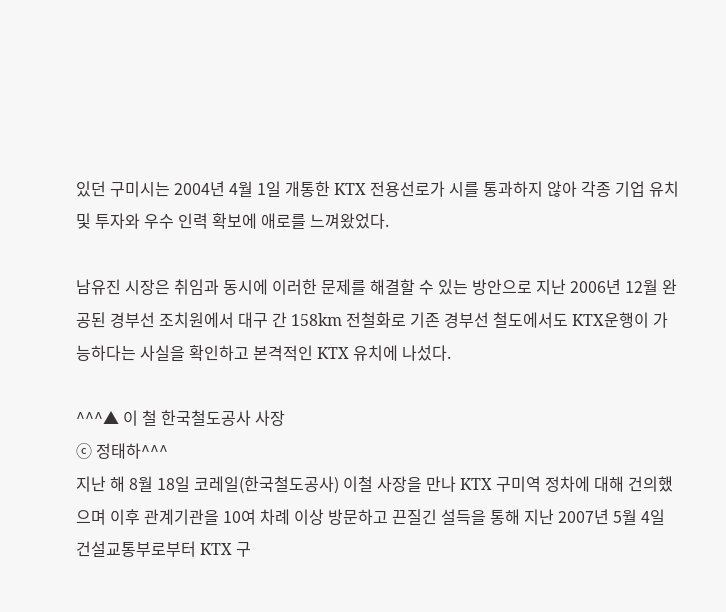있던 구미시는 2004년 4월 1일 개통한 KTX 전용선로가 시를 통과하지 않아 각종 기업 유치 및 투자와 우수 인력 확보에 애로를 느껴왔었다.

남유진 시장은 취임과 동시에 이러한 문제를 해결할 수 있는 방안으로 지난 2006년 12월 완공된 경부선 조치원에서 대구 간 158km 전철화로 기존 경부선 철도에서도 KTX운행이 가능하다는 사실을 확인하고 본격적인 KTX 유치에 나섰다.

^^^▲ 이 철 한국철도공사 사장
ⓒ 정태하^^^
지난 해 8월 18일 코레일(한국철도공사) 이철 사장을 만나 KTX 구미역 정차에 대해 건의했으며 이후 관계기관을 10여 차례 이상 방문하고 끈질긴 설득을 통해 지난 2007년 5월 4일 건설교통부로부터 KTX 구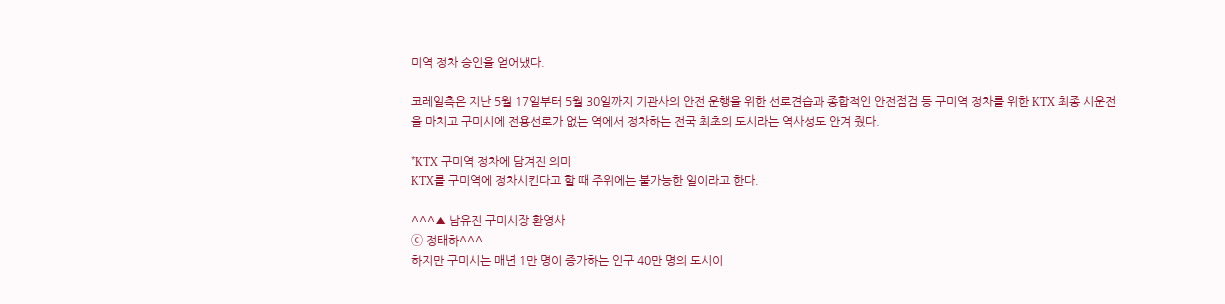미역 정차 승인을 얻어냈다.

코레일측은 지난 5월 17일부터 5월 30일까지 기관사의 안전 운행을 위한 선로견습과 종합적인 안전점검 등 구미역 정차를 위한 KTX 최종 시운전을 마치고 구미시에 전용선로가 없는 역에서 정차하는 전국 최초의 도시라는 역사성도 안겨 줬다.

*KTX 구미역 정차에 담겨진 의미
KTX를 구미역에 정차시킨다고 할 때 주위에는 불가능한 일이라고 한다.

^^^▲ 남유진 구미시장 환영사
ⓒ 정태하^^^
하지만 구미시는 매년 1만 명이 증가하는 인구 40만 명의 도시이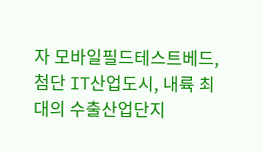자 모바일필드테스트베드, 첨단 IT산업도시, 내륙 최대의 수출산업단지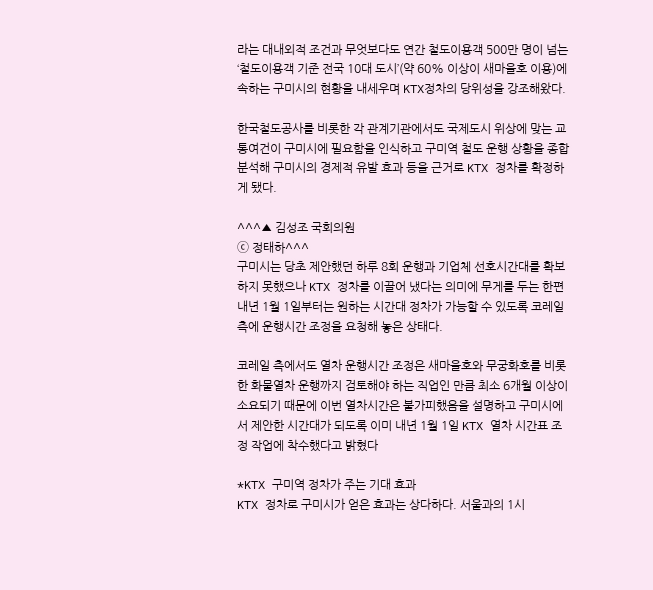라는 대내외적 조건과 무엇보다도 연간 철도이용객 500만 명이 넘는 ‘철도이용객 기준 전국 10대 도시’(약 60% 이상이 새마을호 이용)에 속하는 구미시의 현황을 내세우며 KTX정차의 당위성을 강조해왔다.

한국철도공사를 비롯한 각 관계기관에서도 국제도시 위상에 맞는 교통여건이 구미시에 필요함을 인식하고 구미역 철도 운행 상황을 종합 분석해 구미시의 경제적 유발 효과 등을 근거로 KTX 정차를 확정하게 됐다.

^^^▲ 김성조 국회의원
ⓒ 정태하^^^
구미시는 당초 제안했던 하루 8회 운행과 기업체 선호시간대를 확보하지 못했으나 KTX 정차를 이끌어 냈다는 의미에 무게를 두는 한편 내년 1월 1일부터는 원하는 시간대 정차가 가능할 수 있도록 코레일 측에 운행시간 조정을 요청해 놓은 상태다.

코레일 측에서도 열차 운행시간 조정은 새마을호와 무궁화호를 비롯한 화물열차 운행까지 검토해야 하는 직업인 만큼 최소 6개월 이상이 소요되기 때문에 이번 열차시간은 불가피했음을 설명하고 구미시에서 제안한 시간대가 되도록 이미 내년 1월 1일 KTX 열차 시간표 조정 작업에 착수했다고 밝혔다

*KTX 구미역 정차가 주는 기대 효과
KTX 정차로 구미시가 얻은 효과는 상다하다. 서울과의 1시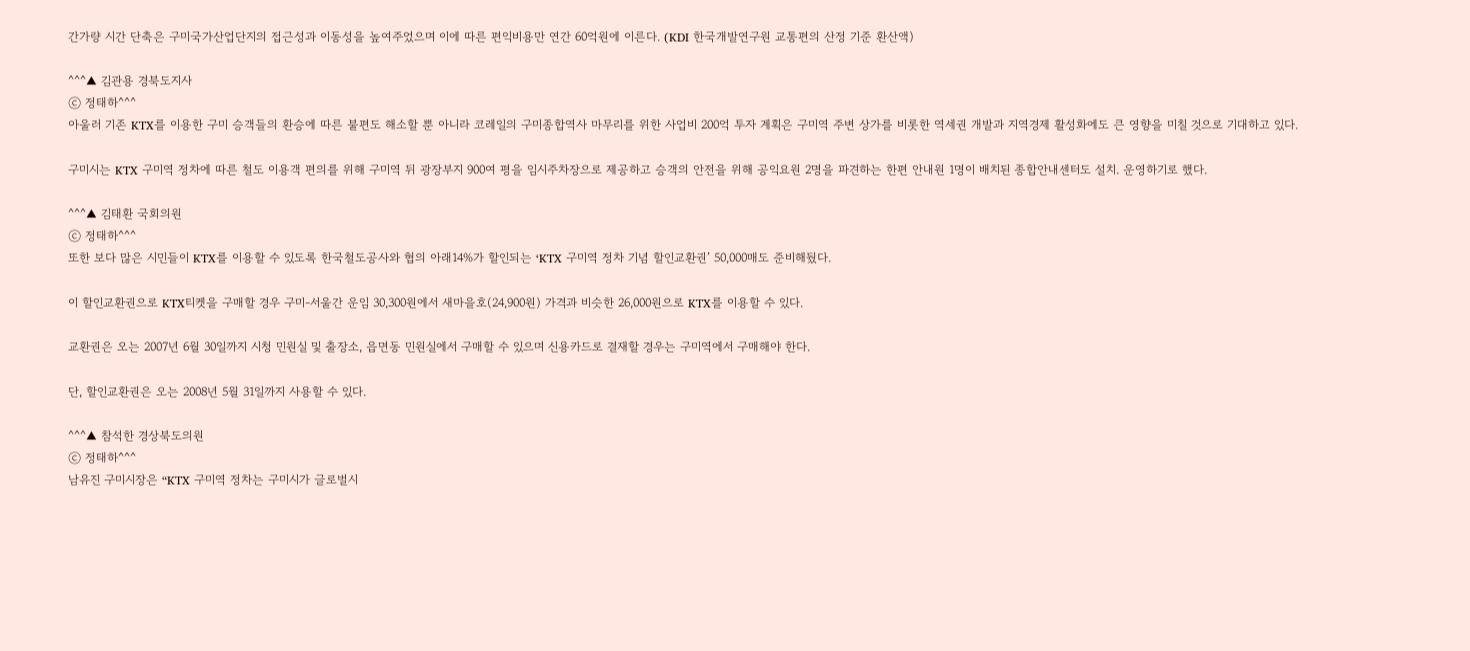간가량 시간 단축은 구미국가산업단지의 접근성과 이동성을 높여주었으며 이에 따른 편익비용만 연간 60억원에 이른다. (KDI 한국개발연구원 교통편의 산정 기준 환산액)

^^^▲ 김관용 경북도지사
ⓒ 정태하^^^
아울러 기존 KTX를 이용한 구미 승객들의 환승에 따른 불편도 해소할 뿐 아니라 코레일의 구미종합역사 마무리를 위한 사업비 200억 투자 계획은 구미역 주변 상가를 비롯한 역세권 개발과 지역경제 활성화에도 큰 영향을 미칠 것으로 기대하고 있다.

구미시는 KTX 구미역 정차에 따른 철도 이용객 편의를 위해 구미역 뒤 광장부지 900여 평을 임시주차장으로 제공하고 승객의 안전을 위해 공익요원 2명을 파견하는 한편 안내원 1명이 배치된 종합안내센터도 설치. 운영하기로 했다.

^^^▲ 김태환 국회의원
ⓒ 정태하^^^
또한 보다 많은 시민들이 KTX를 이용할 수 있도록 한국철도공사와 협의 아래14%가 할인되는 ‘KTX 구미역 정차 기념 할인교환권’ 50,000매도 준비해뒀다.

이 할인교환권으로 KTX티켓을 구매할 경우 구미-서울간 운임 30,300원에서 새마을호(24,900원) 가격과 비슷한 26,000원으로 KTX를 이용할 수 있다.

교환권은 오는 2007년 6월 30일까지 시청 민원실 및 출장소, 읍면동 민원실에서 구매할 수 있으며 신용카드로 결재할 경우는 구미역에서 구매해야 한다.

단, 할인교환권은 오는 2008년 5월 31일까지 사용할 수 있다.

^^^▲ 참석한 경상북도의원
ⓒ 정태하^^^
남유진 구미시장은 “KTX 구미역 정차는 구미시가 글로벌시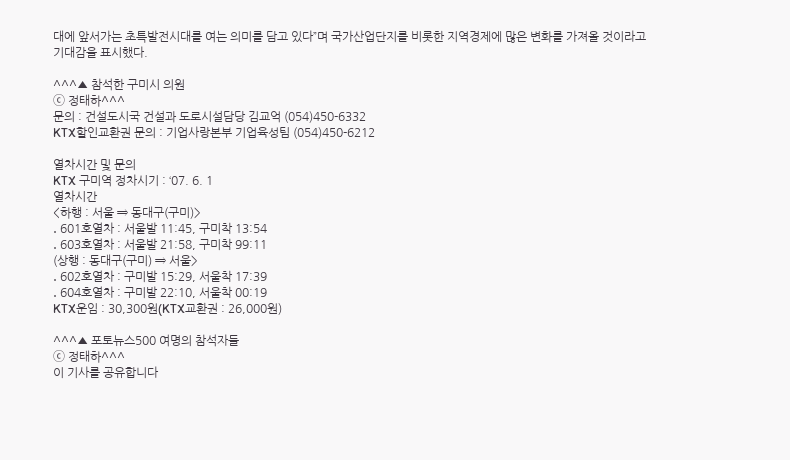대에 앞서가는 초특발전시대를 여는 의미를 담고 있다”며 국가산업단지를 비롯한 지역경제에 많은 변화를 가져올 것이라고 기대감을 표시했다.

^^^▲ 참석한 구미시 의원
ⓒ 정태하^^^
문의 : 건설도시국 건설과 도로시설담당 김교억 (054)450-6332
KTX할인교환권 문의 : 기업사랑본부 기업육성팀 (054)450-6212

열차시간 및 문의
KTX 구미역 정차시기 : ‘07. 6. 1
열차시간
<하행 : 서울 ⇒ 동대구(구미)>
․ 601호열차 : 서울발 11:45, 구미착 13:54
․ 603호열차 : 서울발 21:58, 구미착 99:11
(상행 : 동대구(구미) ⇒ 서울>
․ 602호열차 : 구미발 15:29, 서울착 17:39
․ 604호열차 : 구미발 22:10, 서울착 00:19
KTX운임 : 30,300원(KTX교환권 : 26,000원)

^^^▲ 포토뉴스500 여명의 참석자들
ⓒ 정태하^^^
이 기사를 공유합니다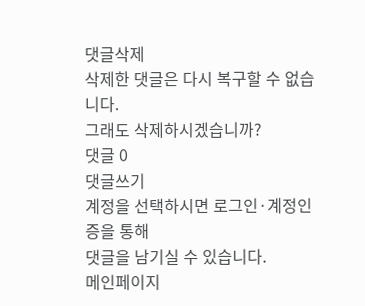댓글삭제
삭제한 댓글은 다시 복구할 수 없습니다.
그래도 삭제하시겠습니까?
댓글 0
댓글쓰기
계정을 선택하시면 로그인·계정인증을 통해
댓글을 남기실 수 있습니다.
메인페이지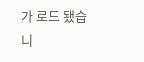가 로드 됐습니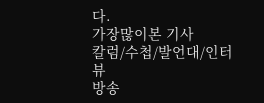다.
가장많이본 기사
칼럼/수첩/발언대/인터뷰
방송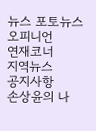뉴스 포토뉴스
오피니언
연재코너
지역뉴스
공지사항
손상윤의 나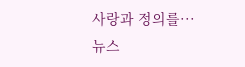사랑과 정의를···
뉴스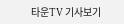타운TV 기사보기